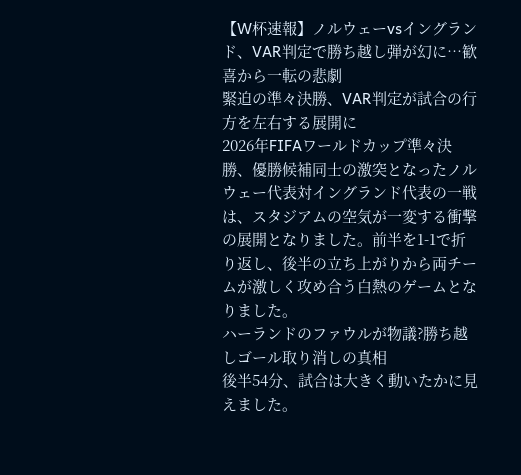【W杯速報】ノルウェーvsイングランド、VAR判定で勝ち越し弾が幻に…歓喜から一転の悲劇
緊迫の準々決勝、VAR判定が試合の行方を左右する展開に
2026年FIFAワールドカップ準々決勝、優勝候補同士の激突となったノルウェー代表対イングランド代表の一戦は、スタジアムの空気が一変する衝撃の展開となりました。前半を1-1で折り返し、後半の立ち上がりから両チームが激しく攻め合う白熱のゲームとなりました。
ハーランドのファウルが物議?勝ち越しゴール取り消しの真相
後半54分、試合は大きく動いたかに見えました。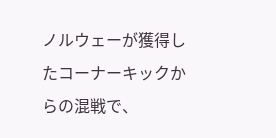ノルウェーが獲得したコーナーキックからの混戦で、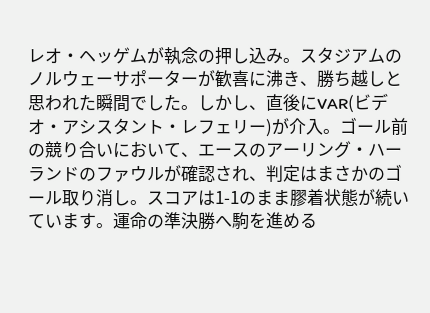レオ・ヘッゲムが執念の押し込み。スタジアムのノルウェーサポーターが歓喜に沸き、勝ち越しと思われた瞬間でした。しかし、直後にVAR(ビデオ・アシスタント・レフェリー)が介入。ゴール前の競り合いにおいて、エースのアーリング・ハーランドのファウルが確認され、判定はまさかのゴール取り消し。スコアは1-1のまま膠着状態が続いています。運命の準決勝へ駒を進める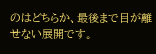のはどちらか、最後まで目が離せない展開です。